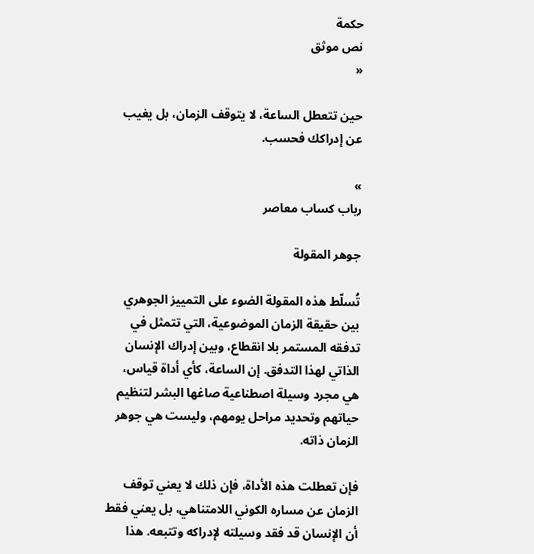حكمة
نص موثق
«

حين تتعطل الساعة، لا يتوقف الزمان، بل يغيب عن إدراكك فحسب.

»
رباب كساب معاصر

جوهر المقولة

تُسلّط هذه المقولة الضوء على التمييز الجوهري بين حقيقة الزمان الموضوعية، التي تتمثل في تدفقه المستمر بلا انقطاع، وبين إدراك الإنسان الذاتي لهذا التدفق. إن الساعة، كأي أداة قياس، هي مجرد وسيلة اصطناعية صاغها البشر لتنظيم حياتهم وتحديد مراحل يومهم، وليست هي جوهر الزمان ذاته.

فإن تعطلت هذه الأداة، فإن ذلك لا يعني توقف الزمان عن مساره الكوني اللامتناهي، بل يعني فقط أن الإنسان قد فقد وسيلته لإدراكه وتتبعه. هذا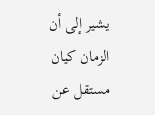يشير إلى أن الزمان كيان مستقل عن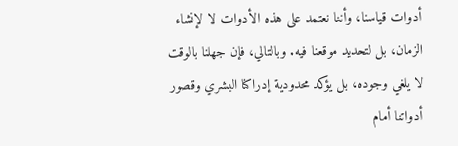أدوات قياسنا، وأننا نعتمد على هذه الأدوات لا لإنشاء الزمان، بل لتحديد موقعنا فيه. وبالتالي، فإن جهلنا بالوقت لا يلغي وجوده، بل يؤكد محدودية إدراكنا البشري وقصور أدواتنا أمام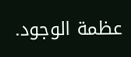عظمة الوجود.